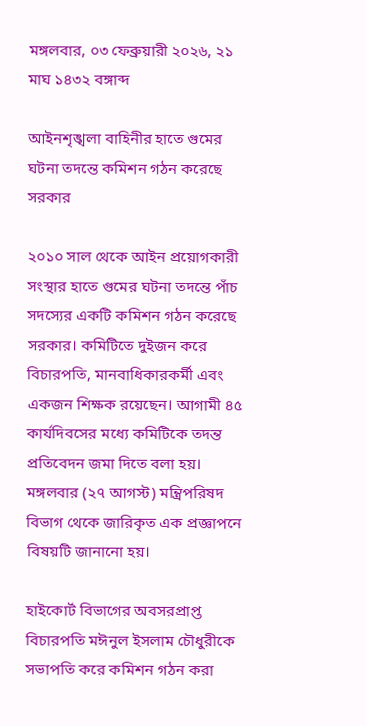মঙ্গলবার, ০৩ ফেব্রুয়ারী ২০২৬, ২১ মাঘ ১৪৩২ বঙ্গাব্দ

আইনশৃঙ্খলা বাহিনীর হাতে গুমের ঘটনা তদন্তে কমিশন গঠন করেছে সরকার

২০১০ সাল থেকে আইন প্রয়োগকারী সংস্থার হাতে গুমের ঘটনা তদন্তে পাঁচ সদস্যের একটি কমিশন গঠন করেছে সরকার। কমিটিতে দুইজন করে বিচারপতি, মানবাধিকারকর্মী এবং একজন শিক্ষক রয়েছেন। আগামী ৪৫ কার্যদিবসের মধ্যে কমিটিকে তদন্ত প্রতিবেদন জমা দিতে বলা হয়। মঙ্গলবার (২৭ আগস্ট) মন্ত্রিপরিষদ বিভাগ থেকে জারিকৃত এক প্রজ্ঞাপনে বিষয়টি জানানো হয়।

হাইকোর্ট বিভাগের অবসরপ্রাপ্ত বিচারপতি মঈনুল ইসলাম চৌধুরীকে সভাপতি করে কমিশন গঠন করা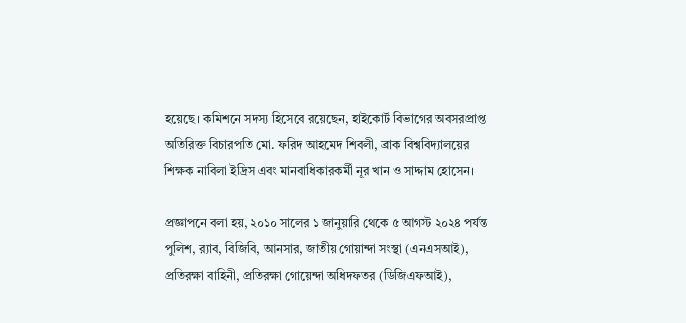হয়েছে। কমিশনে সদস্য হিসেবে রয়েছেন, হাইকোর্ট বিভাগের অবসরপ্রাপ্ত অতিরিক্ত বিচারপতি মো. ফরিদ আহমেদ শিবলী, ব্রাক বিশ্ববিদ্যালয়ের শিক্ষক নাবিলা ইদ্রিস এবং মানবাধিকারকর্মী নূর খান ও সাদ্দাম হোসেন।

প্রজ্ঞাপনে বলা হয়, ২০১০ সালের ১ জানুয়ারি থেকে ৫ আগস্ট ২০২৪ পর্যন্ত পুলিশ, র‍্যাব, বিজিবি, আনসার, জাতীয় গোয়ান্দা সংস্থা (এনএসআই), প্রতিরক্ষা বাহিনী, প্রতিরক্ষা গোয়েন্দা অধিদফতর (ডিজিএফআই),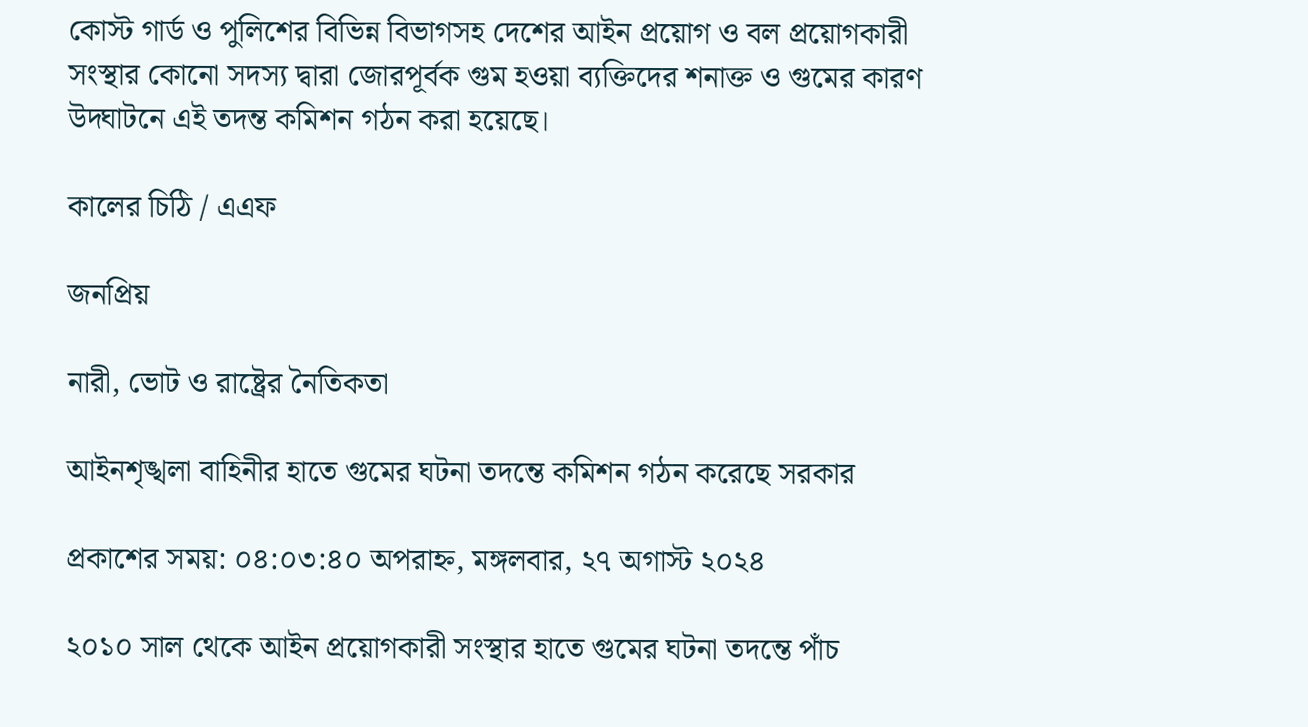কোস্ট গার্ড ও পুলিশের বিভিন্ন বিভাগসহ দেশের আইন প্রয়োগ ও বল প্রয়োগকারী সংস্থার কোনো সদস্য দ্বারা জোরপূর্বক গুম হওয়া ব্যক্তিদের শনাক্ত ও গুমের কারণ উদ্ঘাটনে এই তদন্ত কমিশন গঠন করা হয়েছে।

কালের চিঠি / এএফ

জনপ্রিয়

নারী, ভোট ও রাষ্ট্রের নৈতিকতা

আইনশৃঙ্খলা বাহিনীর হাতে গুমের ঘটনা তদন্তে কমিশন গঠন করেছে সরকার

প্রকাশের সময়: ০৪:০৩:৪০ অপরাহ্ন, মঙ্গলবার, ২৭ অগাস্ট ২০২৪

২০১০ সাল থেকে আইন প্রয়োগকারী সংস্থার হাতে গুমের ঘটনা তদন্তে পাঁচ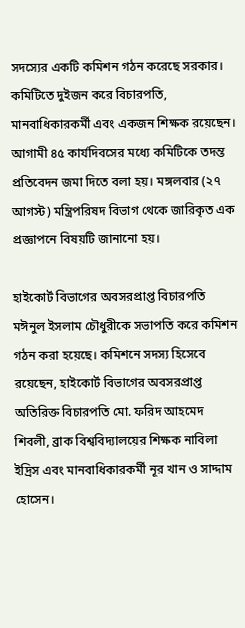সদস্যের একটি কমিশন গঠন করেছে সরকার। কমিটিতে দুইজন করে বিচারপতি, মানবাধিকারকর্মী এবং একজন শিক্ষক রয়েছেন। আগামী ৪৫ কার্যদিবসের মধ্যে কমিটিকে তদন্ত প্রতিবেদন জমা দিতে বলা হয়। মঙ্গলবার (২৭ আগস্ট) মন্ত্রিপরিষদ বিভাগ থেকে জারিকৃত এক প্রজ্ঞাপনে বিষয়টি জানানো হয়।

হাইকোর্ট বিভাগের অবসরপ্রাপ্ত বিচারপতি মঈনুল ইসলাম চৌধুরীকে সভাপতি করে কমিশন গঠন করা হয়েছে। কমিশনে সদস্য হিসেবে রয়েছেন, হাইকোর্ট বিভাগের অবসরপ্রাপ্ত অতিরিক্ত বিচারপতি মো. ফরিদ আহমেদ শিবলী, ব্রাক বিশ্ববিদ্যালয়ের শিক্ষক নাবিলা ইদ্রিস এবং মানবাধিকারকর্মী নূর খান ও সাদ্দাম হোসেন।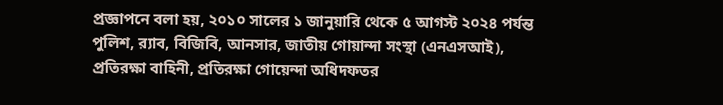প্রজ্ঞাপনে বলা হয়, ২০১০ সালের ১ জানুয়ারি থেকে ৫ আগস্ট ২০২৪ পর্যন্ত পুলিশ, র‍্যাব, বিজিবি, আনসার, জাতীয় গোয়ান্দা সংস্থা (এনএসআই), প্রতিরক্ষা বাহিনী, প্রতিরক্ষা গোয়েন্দা অধিদফতর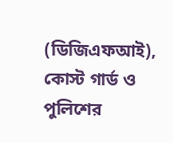(ডিজিএফআই), কোস্ট গার্ড ও পুলিশের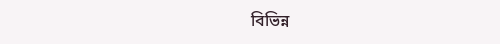বিভিন্ন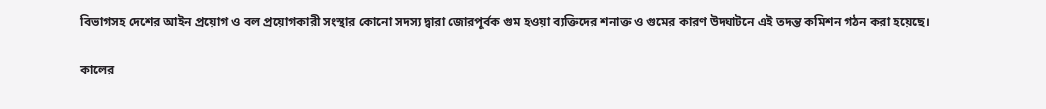বিভাগসহ দেশের আইন প্রয়োগ ও বল প্রয়োগকারী সংস্থার কোনো সদস্য দ্বারা জোরপূর্বক গুম হওয়া ব্যক্তিদের শনাক্ত ও গুমের কারণ উদ্ঘাটনে এই তদন্ত কমিশন গঠন করা হয়েছে।

কালের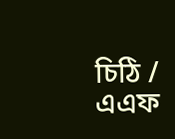চিঠি / এএফ